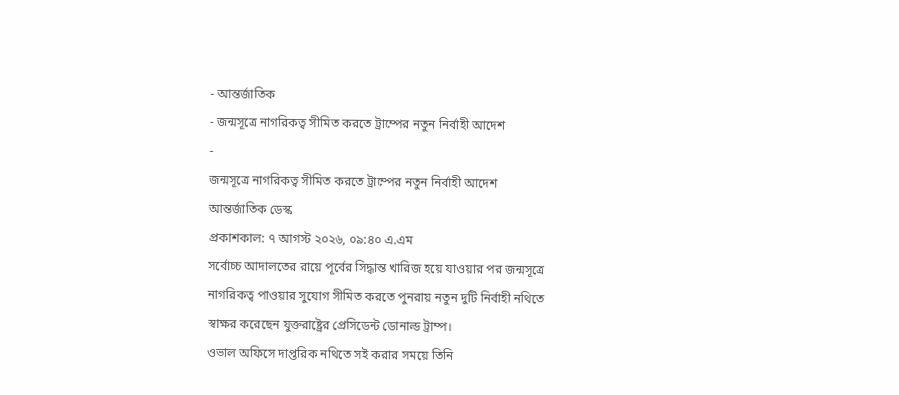- আন্তর্জাতিক
- জন্মসূত্রে নাগরিকত্ব সীমিত করতে ট্রাম্পের নতুন নির্বাহী আদেশ
-
জন্মসূত্রে নাগরিকত্ব সীমিত করতে ট্রাম্পের নতুন নির্বাহী আদেশ
আন্তর্জাতিক ডেস্ক
প্রকাশকাল: ৭ আগস্ট ২০২৬, ০৯:৪০ এ.এম
সর্বোচ্চ আদালতের রায়ে পূর্বের সিদ্ধান্ত খারিজ হয়ে যাওয়ার পর জন্মসূত্রে নাগরিকত্ব পাওয়ার সুযোগ সীমিত করতে পুনরায় নতুন দুটি নির্বাহী নথিতে স্বাক্ষর করেছেন যুক্তরাষ্ট্রের প্রেসিডেন্ট ডোনাল্ড ট্রাম্প।
ওভাল অফিসে দাপ্তরিক নথিতে সই করার সময়ে তিনি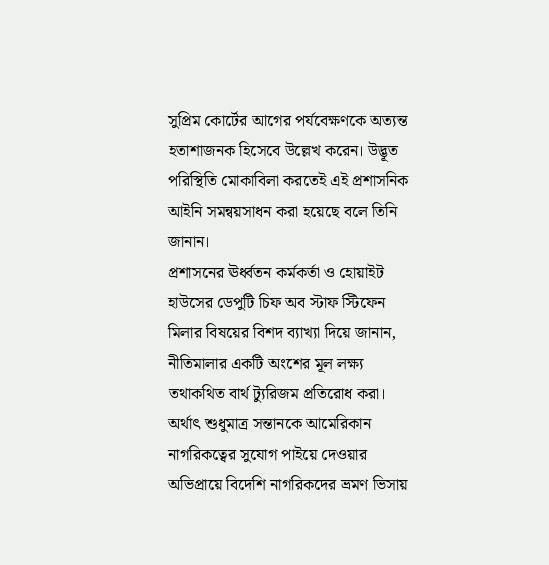সুপ্রিম কোর্টের আগের পর্যবেক্ষণকে অত্যন্ত হতাশাজনক হিসেবে উল্লেখ করেন। উদ্ভূত পরিস্থিতি মোকাবিলা করতেই এই প্রশাসনিক আইনি সমন্বয়সাধন করা হয়েছে বলে তিনি জানান।
প্রশাসনের ঊর্ধ্বতন কর্মকর্তা ও হোয়াইট হাউসের ডেপুটি চিফ অব স্টাফ স্টিফেন মিলার বিষয়ের বিশদ ব্যাখ্যা দিয়ে জানান, নীতিমালার একটি অংশের মূল লক্ষ্য তথাকথিত বার্থ ট্যুরিজম প্রতিরোধ করা। অর্থাৎ শুধুমাত্র সন্তানকে আমেরিকান নাগরিকত্বের সুযোগ পাইয়ে দেওয়ার অভিপ্রায়ে বিদেশি নাগরিকদের ভ্রমণ ভিসায়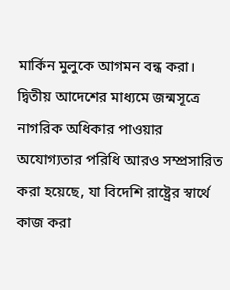মার্কিন মুলুকে আগমন বন্ধ করা। দ্বিতীয় আদেশের মাধ্যমে জন্মসূত্রে নাগরিক অধিকার পাওয়ার অযোগ্যতার পরিধি আরও সম্প্রসারিত করা হয়েছে, যা বিদেশি রাষ্ট্রের স্বার্থে কাজ করা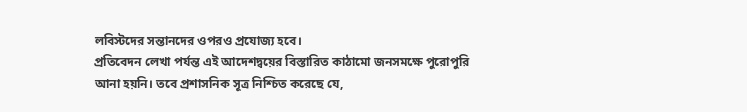লবিস্টদের সন্তানদের ওপরও প্রযোজ্য হবে।
প্রতিবেদন লেখা পর্যন্ত এই আদেশদ্বয়ের বিস্তারিত কাঠামো জনসমক্ষে পুরোপুরি আনা হয়নি। তবে প্রশাসনিক সূত্র নিশ্চিত করেছে যে,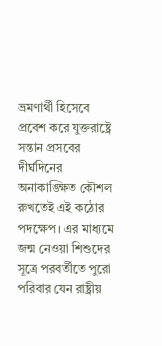ভ্রমণার্থী হিসেবে প্রবেশ করে যুক্তরাষ্ট্রে সন্তান প্রসবের দীর্ঘদিনের অনাকাঙ্ক্ষিত কৌশল রুখতেই এই কঠোর পদক্ষেপ। এর মাধ্যমে জন্ম নেওয়া শিশুদের সূত্রে পরবর্তীতে পুরো পরিবার যেন রাষ্ট্রীয়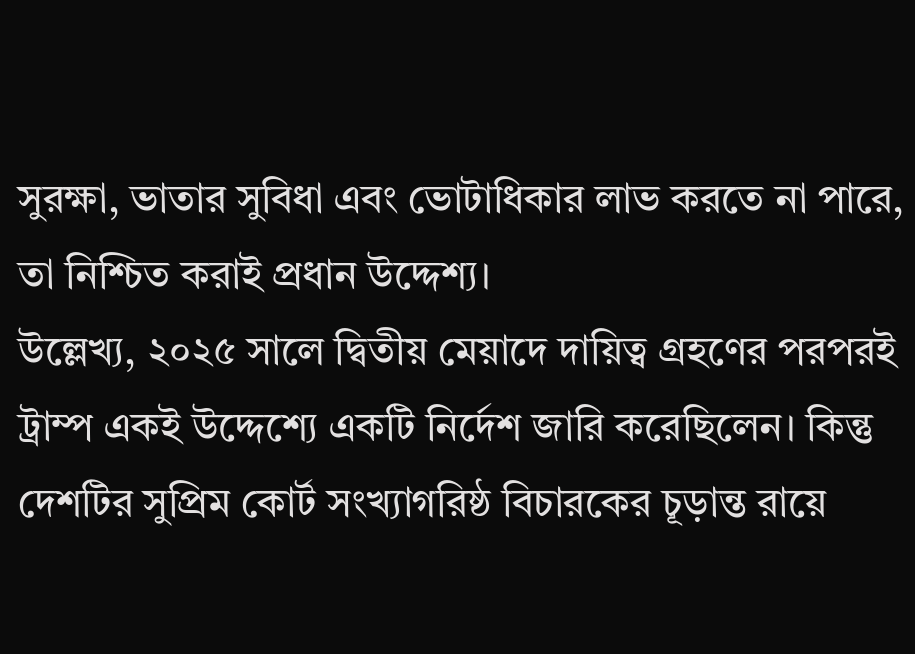সুরক্ষা, ভাতার সুবিধা এবং ভোটাধিকার লাভ করতে না পারে, তা নিশ্চিত করাই প্রধান উদ্দেশ্য।
উল্লেখ্য, ২০২৫ সালে দ্বিতীয় মেয়াদে দায়িত্ব গ্রহণের পরপরই ট্রাম্প একই উদ্দেশ্যে একটি নির্দেশ জারি করেছিলেন। কিন্তু দেশটির সুপ্রিম কোর্ট সংখ্যাগরিষ্ঠ বিচারকের চূড়ান্ত রায়ে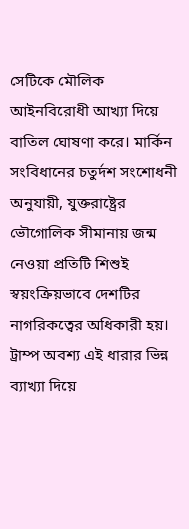সেটিকে মৌলিক আইনবিরোধী আখ্যা দিয়ে বাতিল ঘোষণা করে। মার্কিন সংবিধানের চতুর্দশ সংশোধনী অনুযায়ী, যুক্তরাষ্ট্রের ভৌগোলিক সীমানায় জন্ম নেওয়া প্রতিটি শিশুই স্বয়ংক্রিয়ভাবে দেশটির নাগরিকত্বের অধিকারী হয়। ট্রাম্প অবশ্য এই ধারার ভিন্ন ব্যাখ্যা দিয়ে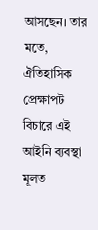আসছেন। তার মতে, ঐতিহাসিক প্রেক্ষাপট বিচারে এই আইনি ব্যবস্থা মূলত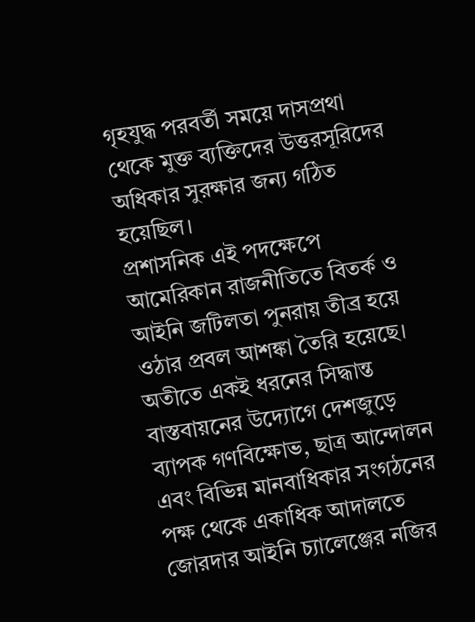গৃহযুদ্ধ পরবর্তী সময়ে দাসপ্রথা থেকে মুক্ত ব্যক্তিদের উত্তরসূরিদের অধিকার সুরক্ষার জন্য গঠিত হয়েছিল।
প্রশাসনিক এই পদক্ষেপে আমেরিকান রাজনীতিতে বিতর্ক ও আইনি জটিলতা পুনরায় তীব্র হয়ে ওঠার প্রবল আশঙ্কা তৈরি হয়েছে। অতীতে একই ধরনের সিদ্ধান্ত বাস্তবায়নের উদ্যোগে দেশজুড়ে ব্যাপক গণবিক্ষোভ, ছাত্র আন্দোলন এবং বিভিন্ন মানবাধিকার সংগঠনের পক্ষ থেকে একাধিক আদালতে জোরদার আইনি চ্যালেঞ্জের নজির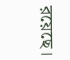রয়েছে।